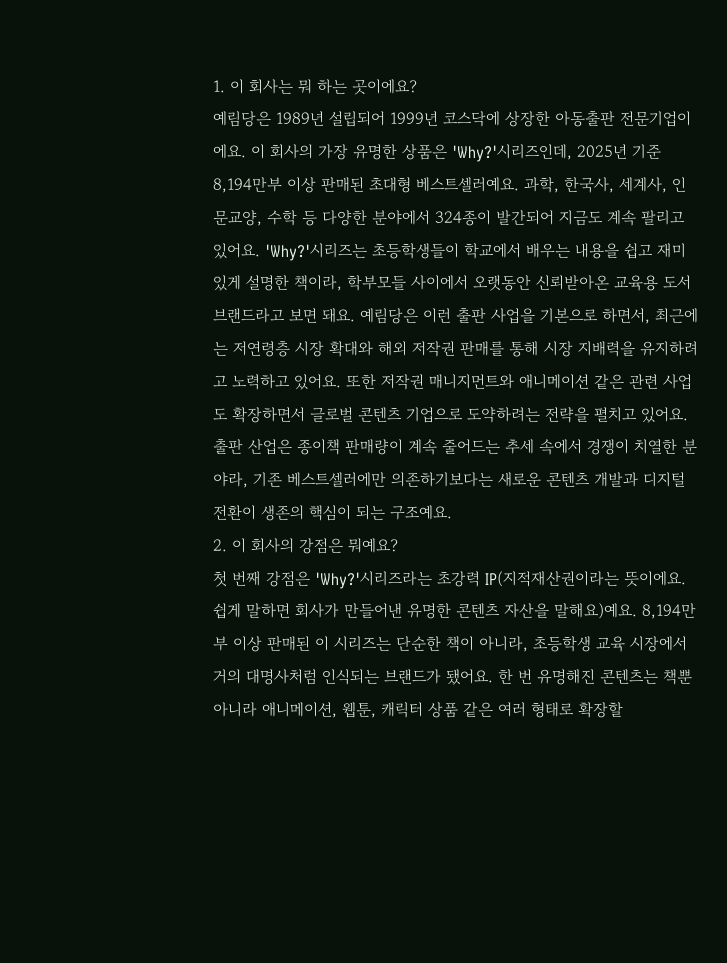1. 이 회사는 뭐 하는 곳이에요?
예림당은 1989년 설립되어 1999년 코스닥에 상장한 아동출판 전문기업이에요. 이 회사의 가장 유명한 상품은 'Why?'시리즈인데, 2025년 기준 8,194만부 이상 판매된 초대형 베스트셀러예요. 과학, 한국사, 세계사, 인문교양, 수학 등 다양한 분야에서 324종이 발간되어 지금도 계속 팔리고 있어요. 'Why?'시리즈는 초등학생들이 학교에서 배우는 내용을 쉽고 재미있게 설명한 책이라, 학부모들 사이에서 오랫동안 신뢰받아온 교육용 도서 브랜드라고 보면 돼요. 예림당은 이런 출판 사업을 기본으로 하면서, 최근에는 저연령층 시장 확대와 해외 저작권 판매를 통해 시장 지배력을 유지하려고 노력하고 있어요. 또한 저작권 매니지먼트와 애니메이션 같은 관련 사업도 확장하면서 글로벌 콘텐츠 기업으로 도약하려는 전략을 펼치고 있어요. 출판 산업은 종이책 판매량이 계속 줄어드는 추세 속에서 경쟁이 치열한 분야라, 기존 베스트셀러에만 의존하기보다는 새로운 콘텐츠 개발과 디지털 전환이 생존의 핵심이 되는 구조예요.
2. 이 회사의 강점은 뭐예요?
첫 번째 강점은 'Why?'시리즈라는 초강력 IP(지적재산권이라는 뜻이에요. 쉽게 말하면 회사가 만들어낸 유명한 콘텐츠 자산을 말해요)예요. 8,194만부 이상 판매된 이 시리즈는 단순한 책이 아니라, 초등학생 교육 시장에서 거의 대명사처럼 인식되는 브랜드가 됐어요. 한 번 유명해진 콘텐츠는 책뿐 아니라 애니메이션, 웹툰, 캐릭터 상품 같은 여러 형태로 확장할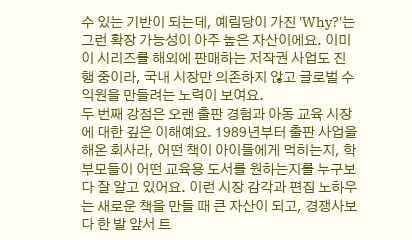수 있는 기반이 되는데, 예림당이 가진 'Why?'는 그런 확장 가능성이 아주 높은 자산이에요. 이미 이 시리즈를 해외에 판매하는 저작권 사업도 진행 중이라, 국내 시장만 의존하지 않고 글로벌 수익원을 만들려는 노력이 보여요.
두 번째 강점은 오랜 출판 경험과 아동 교육 시장에 대한 깊은 이해예요. 1989년부터 출판 사업을 해온 회사라, 어떤 책이 아이들에게 먹히는지, 학부모들이 어떤 교육용 도서를 원하는지를 누구보다 잘 알고 있어요. 이런 시장 감각과 편집 노하우는 새로운 책을 만들 때 큰 자산이 되고, 경쟁사보다 한 발 앞서 트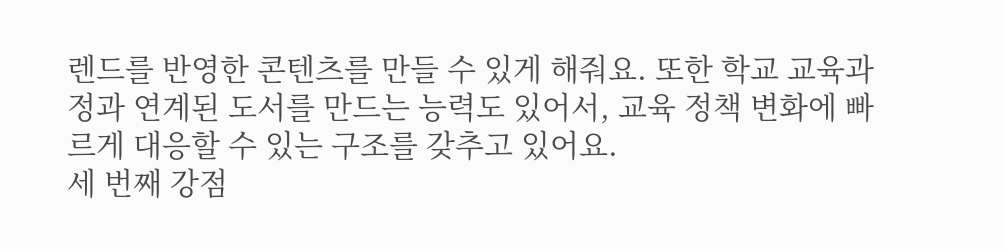렌드를 반영한 콘텐츠를 만들 수 있게 해줘요. 또한 학교 교육과정과 연계된 도서를 만드는 능력도 있어서, 교육 정책 변화에 빠르게 대응할 수 있는 구조를 갖추고 있어요.
세 번째 강점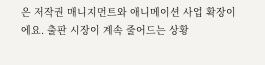은 저작권 매니지먼트와 애니메이션 사업 확장이에요. 출판 시장이 계속 줄어드는 상황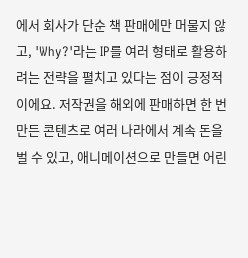에서 회사가 단순 책 판매에만 머물지 않고, 'Why?'라는 IP를 여러 형태로 활용하려는 전략을 펼치고 있다는 점이 긍정적이에요. 저작권을 해외에 판매하면 한 번 만든 콘텐츠로 여러 나라에서 계속 돈을 벌 수 있고, 애니메이션으로 만들면 어린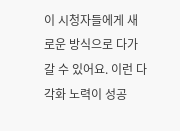이 시청자들에게 새로운 방식으로 다가갈 수 있어요. 이런 다각화 노력이 성공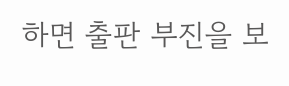하면 출판 부진을 보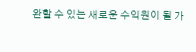완할 수 있는 새로운 수익원이 될 가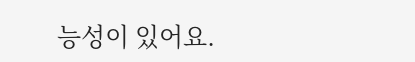능성이 있어요.